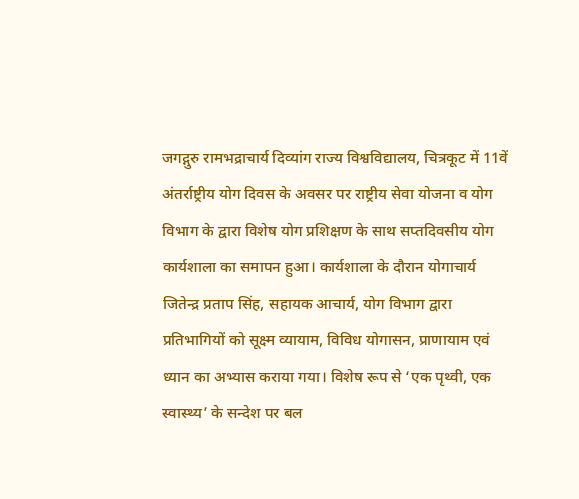जगद्गुरु रामभद्राचार्य दिव्यांग राज्य विश्वविद्यालय, चित्रकूट में 11वें अंतर्राष्ट्रीय योग दिवस के अवसर पर राष्ट्रीय सेवा योजना व योग विभाग के द्वारा विशेष योग प्रशिक्षण के साथ सप्तदिवसीय योग कार्यशाला का समापन हुआ। कार्यशाला के दौरान योगाचार्य जितेन्द्र प्रताप सिंह, सहायक आचार्य, योग विभाग द्वारा प्रतिभागियों को सूक्ष्म व्यायाम, विविध योगासन, प्राणायाम एवं ध्यान का अभ्यास कराया गया। विशेष रूप से ‘एक पृथ्वी, एक स्वास्थ्य’ के सन्देश पर बल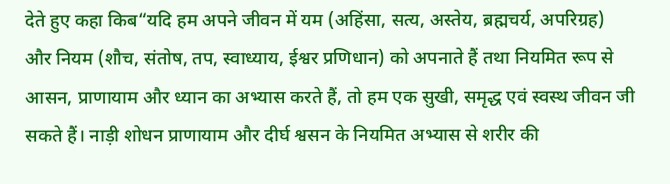देते हुए कहा किब“यदि हम अपने जीवन में यम (अहिंसा, सत्य, अस्तेय, ब्रह्मचर्य, अपरिग्रह) और नियम (शौच, संतोष, तप, स्वाध्याय, ईश्वर प्रणिधान) को अपनाते हैं तथा नियमित रूप से आसन, प्राणायाम और ध्यान का अभ्यास करते हैं, तो हम एक सुखी, समृद्ध एवं स्वस्थ जीवन जी सकते हैं। नाड़ी शोधन प्राणायाम और दीर्घ श्वसन के नियमित अभ्यास से शरीर की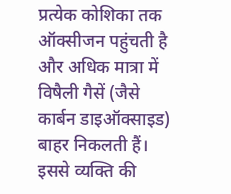प्रत्येक कोशिका तक ऑक्सीजन पहुंचती है और अधिक मात्रा में विषैली गैसें (जैसे कार्बन डाइऑक्साइड) बाहर निकलती हैं। इससे व्यक्ति की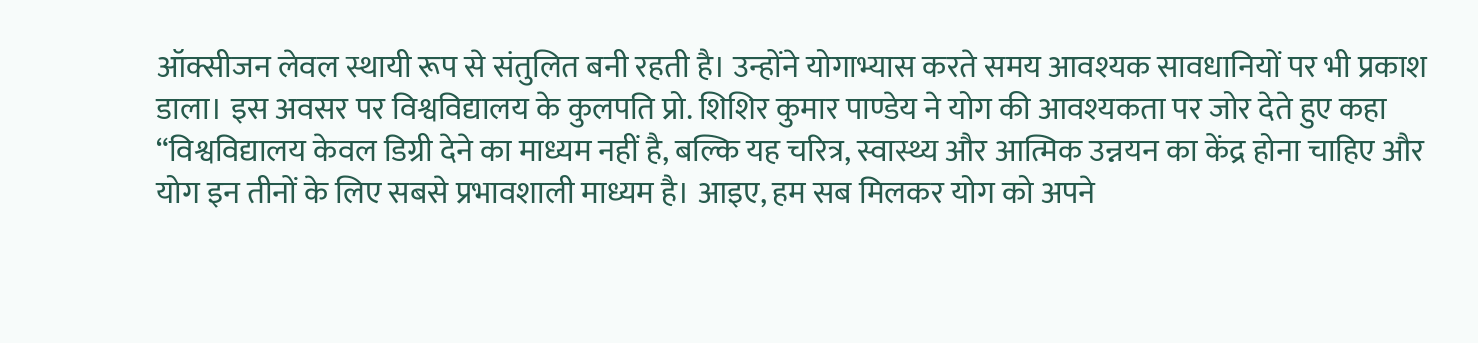ऑक्सीजन लेवल स्थायी रूप से संतुलित बनी रहती है। उन्होंने योगाभ्यास करते समय आवश्यक सावधानियों पर भी प्रकाश डाला। इस अवसर पर विश्वविद्यालय के कुलपति प्रो. शिशिर कुमार पाण्डेय ने योग की आवश्यकता पर जोर देते हुए कहा “विश्वविद्यालय केवल डिग्री देने का माध्यम नहीं है, बल्कि यह चरित्र, स्वास्थ्य और आत्मिक उन्नयन का केंद्र होना चाहिए और योग इन तीनों के लिए सबसे प्रभावशाली माध्यम है। आइए, हम सब मिलकर योग को अपने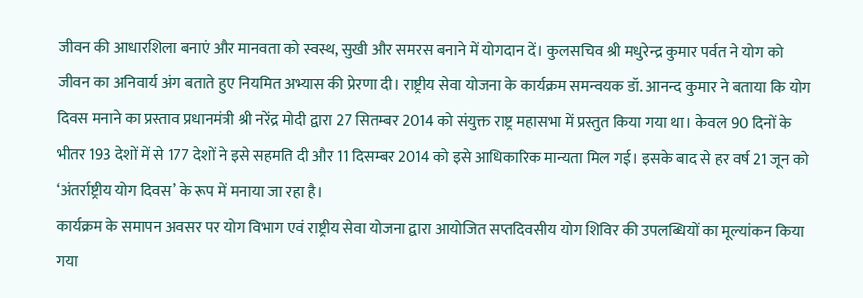जीवन की आधारशिला बनाएं और मानवता को स्वस्थ, सुखी और समरस बनाने में योगदान दें। कुलसचिव श्री मधुरेन्द्र कुमार पर्वत ने योग को जीवन का अनिवार्य अंग बताते हुए नियमित अभ्यास की प्रेरणा दी। राष्ट्रीय सेवा योजना के कार्यक्रम समन्वयक डॉ. आनन्द कुमार ने बताया कि योग दिवस मनाने का प्रस्ताव प्रधानमंत्री श्री नरेंद्र मोदी द्वारा 27 सितम्बर 2014 को संयुक्त राष्ट्र महासभा में प्रस्तुत किया गया था। केवल 90 दिनों के भीतर 193 देशों में से 177 देशों ने इसे सहमति दी और 11 दिसम्बर 2014 को इसे आधिकारिक मान्यता मिल गई। इसके बाद से हर वर्ष 21 जून को ‘अंतर्राष्ट्रीय योग दिवस’ के रूप में मनाया जा रहा है।
कार्यक्रम के समापन अवसर पर योग विभाग एवं राष्ट्रीय सेवा योजना द्वारा आयोजित सप्तदिवसीय योग शिविर की उपलब्धियों का मूल्यांकन किया गया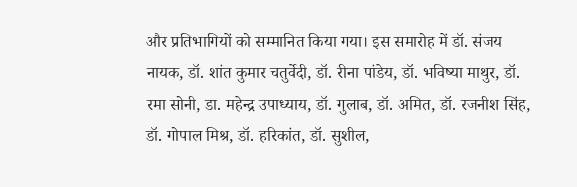और प्रतिभागियों को सम्मानित किया गया। इस समारोह में डॉ. संजय नायक, डॉ. शांत कुमार चतुर्वेदी, डॉ. रीना पांडेय, डॉ. भविष्या माथुर, डॉ. रमा सोनी, डा. महेन्द्र उपाध्याय, डॉ. गुलाब, डॉ. अमित, डॉ. रजनीश सिंह, डॉ. गोपाल मिश्र, डॉ. हरिकांत, डॉ. सुशील,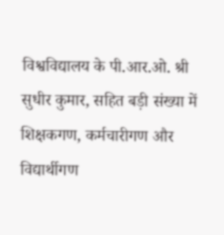विश्वविद्यालय के पी.आर.ओ. श्री सुधीर कुमार, सहित बड़ी संख्या में शिक्षकगण, कर्मचारीगण और विद्यार्थीगण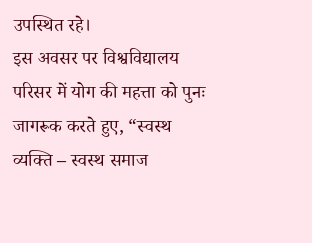उपस्थित रहे।
इस अवसर पर विश्वविद्यालय परिसर में योग की महत्ता को पुनः जागरूक करते हुए, “स्वस्थ व्यक्ति – स्वस्थ समाज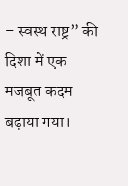– स्वस्थ राष्ट्र” की दिशा में एक मजबूत कदम बढ़ाया गया।